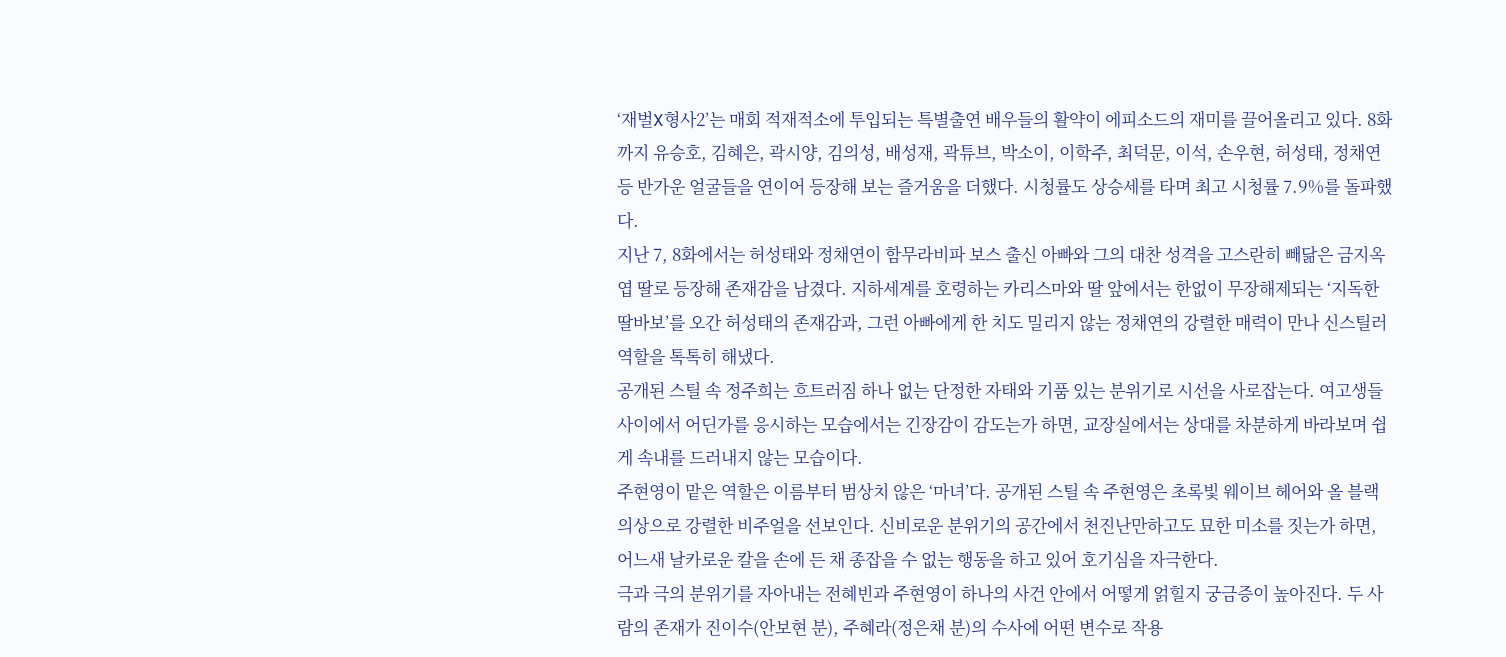‘재벌X형사2’는 매회 적재적소에 투입되는 특별출연 배우들의 활약이 에피소드의 재미를 끌어올리고 있다. 8화까지 유승호, 김혜은, 곽시양, 김의성, 배성재, 곽튜브, 박소이, 이학주, 최덕문, 이석, 손우현, 허성태, 정채연 등 반가운 얼굴들을 연이어 등장해 보는 즐거움을 더했다. 시청률도 상승세를 타며 최고 시청률 7.9%를 돌파했다.
지난 7, 8화에서는 허성태와 정채연이 함무라비파 보스 출신 아빠와 그의 대찬 성격을 고스란히 빼닮은 금지옥엽 딸로 등장해 존재감을 남겼다. 지하세계를 호령하는 카리스마와 딸 앞에서는 한없이 무장해제되는 ‘지독한 딸바보’를 오간 허성태의 존재감과, 그런 아빠에게 한 치도 밀리지 않는 정채연의 강렬한 매력이 만나 신스틸러 역할을 톡톡히 해냈다.
공개된 스틸 속 정주희는 흐트러짐 하나 없는 단정한 자태와 기품 있는 분위기로 시선을 사로잡는다. 여고생들 사이에서 어딘가를 응시하는 모습에서는 긴장감이 감도는가 하면, 교장실에서는 상대를 차분하게 바라보며 쉽게 속내를 드러내지 않는 모습이다.
주현영이 맡은 역할은 이름부터 범상치 않은 ‘마녀’다. 공개된 스틸 속 주현영은 초록빛 웨이브 헤어와 올 블랙 의상으로 강렬한 비주얼을 선보인다. 신비로운 분위기의 공간에서 천진난만하고도 묘한 미소를 짓는가 하면, 어느새 날카로운 칼을 손에 든 채 종잡을 수 없는 행동을 하고 있어 호기심을 자극한다.
극과 극의 분위기를 자아내는 전혜빈과 주현영이 하나의 사건 안에서 어떻게 얽힐지 궁금증이 높아진다. 두 사람의 존재가 진이수(안보현 분), 주혜라(정은채 분)의 수사에 어떤 변수로 작용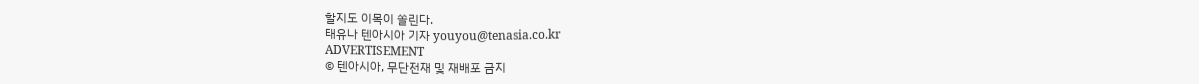할지도 이목이 쏠린다.
태유나 텐아시아 기자 youyou@tenasia.co.kr
ADVERTISEMENT
© 텐아시아, 무단전재 및 재배포 금지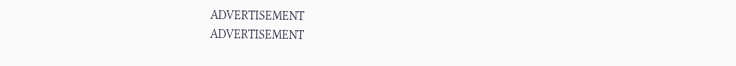ADVERTISEMENT
ADVERTISEMENT